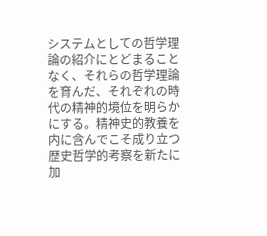システムとしての哲学理論の紹介にとどまることなく、それらの哲学理論を育んだ、それぞれの時代の精神的境位を明らかにする。精神史的教養を内に含んでこそ成り立つ歴史哲学的考察を新たに加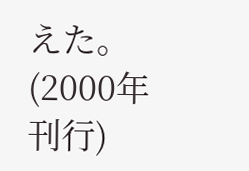えた。(2000年刊行)